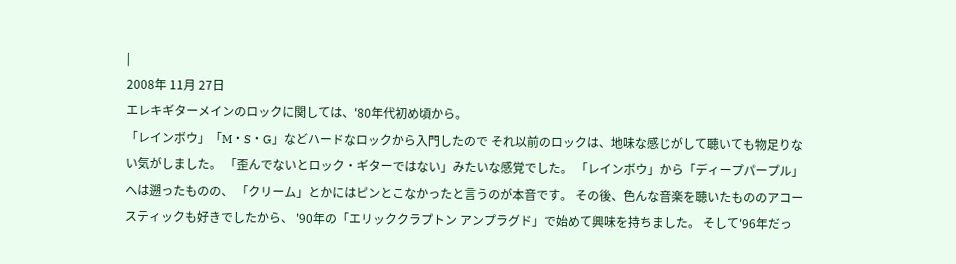|
2008年 11月 27日
エレキギターメインのロックに関しては、'80年代初め頃から。
「レインボウ」「M・S・G」などハードなロックから入門したので それ以前のロックは、地味な感じがして聴いても物足りない気がしました。 「歪んでないとロック・ギターではない」みたいな感覚でした。 「レインボウ」から「ディープパープル」へは遡ったものの、 「クリーム」とかにはピンとこなかったと言うのが本音です。 その後、色んな音楽を聴いたもののアコースティックも好きでしたから、 '90年の「エリッククラプトン アンプラグド」で始めて興味を持ちました。 そして'96年だっ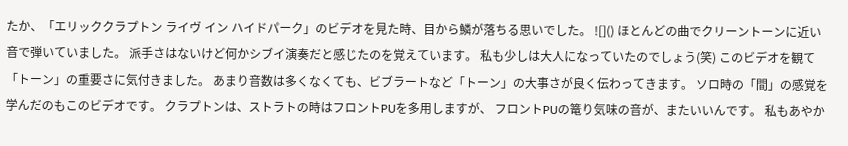たか、「エリッククラプトン ライヴ イン ハイドパーク」のビデオを見た時、目から鱗が落ちる思いでした。 ![]() ほとんどの曲でクリーントーンに近い音で弾いていました。 派手さはないけど何かシブイ演奏だと感じたのを覚えています。 私も少しは大人になっていたのでしょう(笑) このビデオを観て「トーン」の重要さに気付きました。 あまり音数は多くなくても、ビブラートなど「トーン」の大事さが良く伝わってきます。 ソロ時の「間」の感覚を学んだのもこのビデオです。 クラプトンは、ストラトの時はフロントPUを多用しますが、 フロントPUの篭り気味の音が、またいいんです。 私もあやか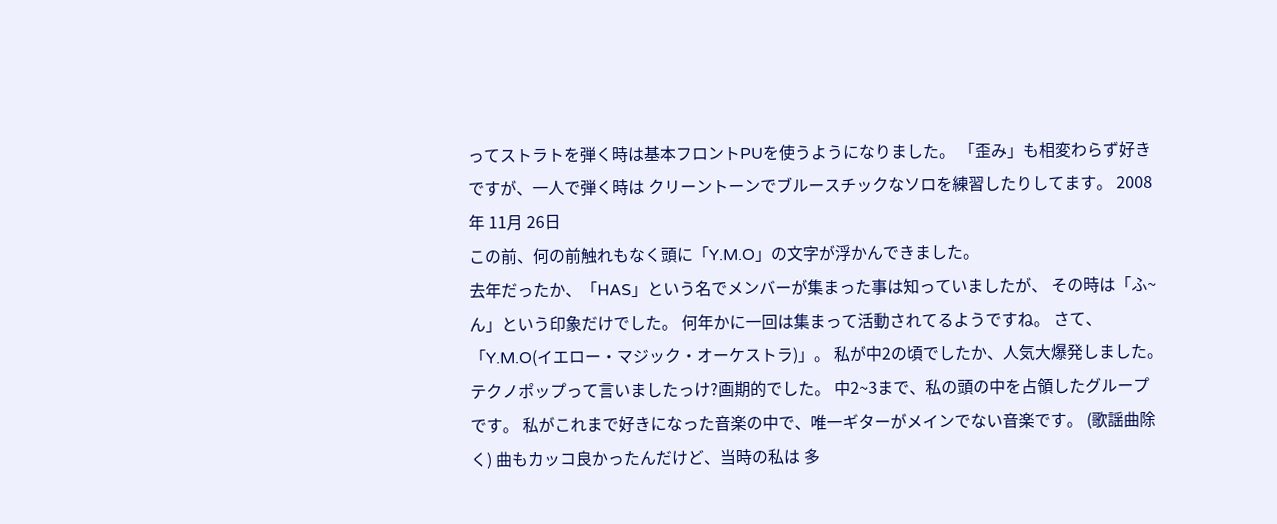ってストラトを弾く時は基本フロントPUを使うようになりました。 「歪み」も相変わらず好きですが、一人で弾く時は クリーントーンでブルースチックなソロを練習したりしてます。 2008年 11月 26日
この前、何の前触れもなく頭に「Y.M.O」の文字が浮かんできました。
去年だったか、「HAS」という名でメンバーが集まった事は知っていましたが、 その時は「ふ~ん」という印象だけでした。 何年かに一回は集まって活動されてるようですね。 さて、「Y.M.O(イエロー・マジック・オーケストラ)」。 私が中2の頃でしたか、人気大爆発しました。 テクノポップって言いましたっけ?画期的でした。 中2~3まで、私の頭の中を占領したグループです。 私がこれまで好きになった音楽の中で、唯一ギターがメインでない音楽です。 (歌謡曲除く) 曲もカッコ良かったんだけど、当時の私は 多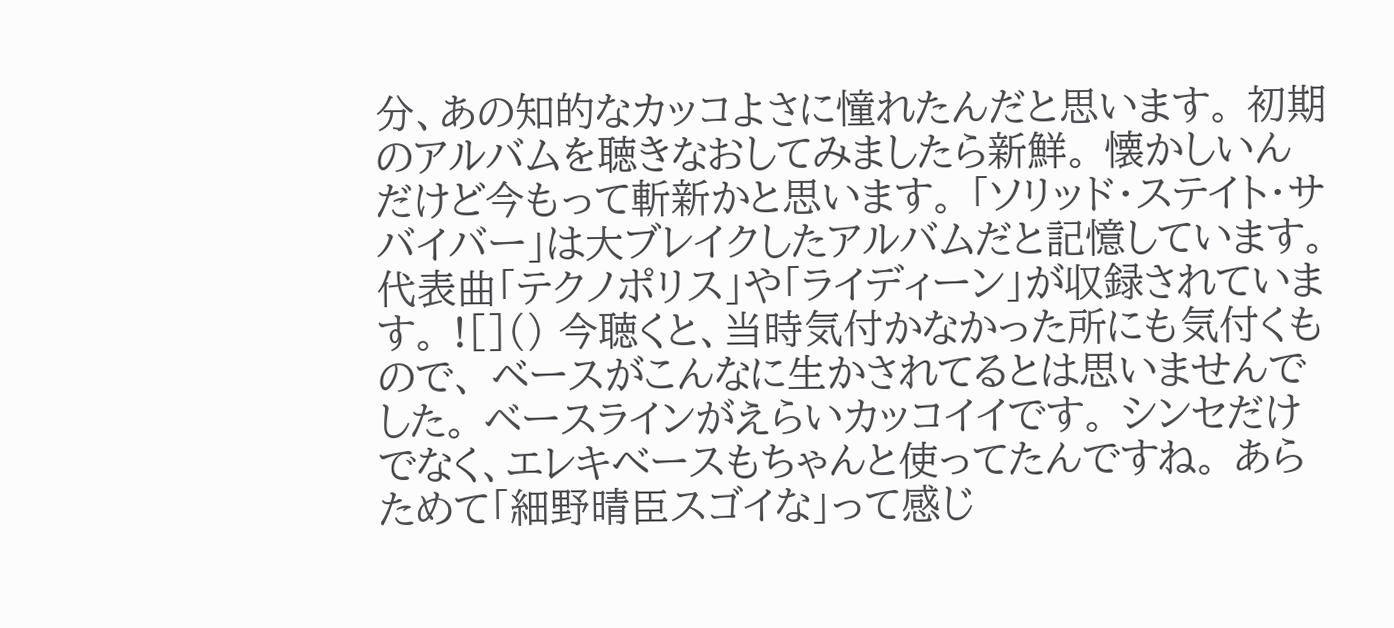分、あの知的なカッコよさに憧れたんだと思います。 初期のアルバムを聴きなおしてみましたら新鮮。 懐かしいんだけど今もって斬新かと思います。 「ソリッド・ステイト・サバイバー」は大ブレイクしたアルバムだと記憶しています。 代表曲「テクノポリス」や「ライディーン」が収録されています。 ![]() 今聴くと、当時気付かなかった所にも気付くもので、 ベースがこんなに生かされてるとは思いませんでした。 ベースラインがえらいカッコイイです。 シンセだけでなく、エレキべースもちゃんと使ってたんですね。 あらためて「細野晴臣スゴイな」って感じ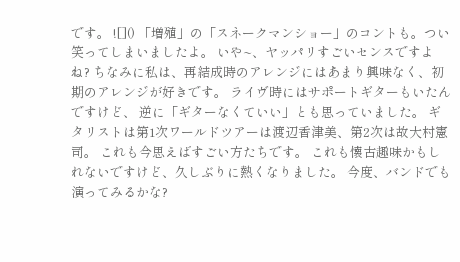です。 ![]() 「増殖」の「スネークマンショー」のコントも。つい笑ってしまいましたよ。 いや~、ヤッパリすごいセンスですよね? ちなみに私は、再結成時のアレンジにはあまり興味なく、初期のアレンジが好きです。 ライヴ時にはサポートギターもいたんですけど、 逆に「ギターなくていい」とも思っていました。 ギタリストは第1次ワールドツアーは渡辺香津美、第2次は故大村憲司。 これも今思えばすごい方たちです。 これも懐古趣味かもしれないですけど、久しぶりに熱くなりました。 今度、バンドでも演ってみるかな?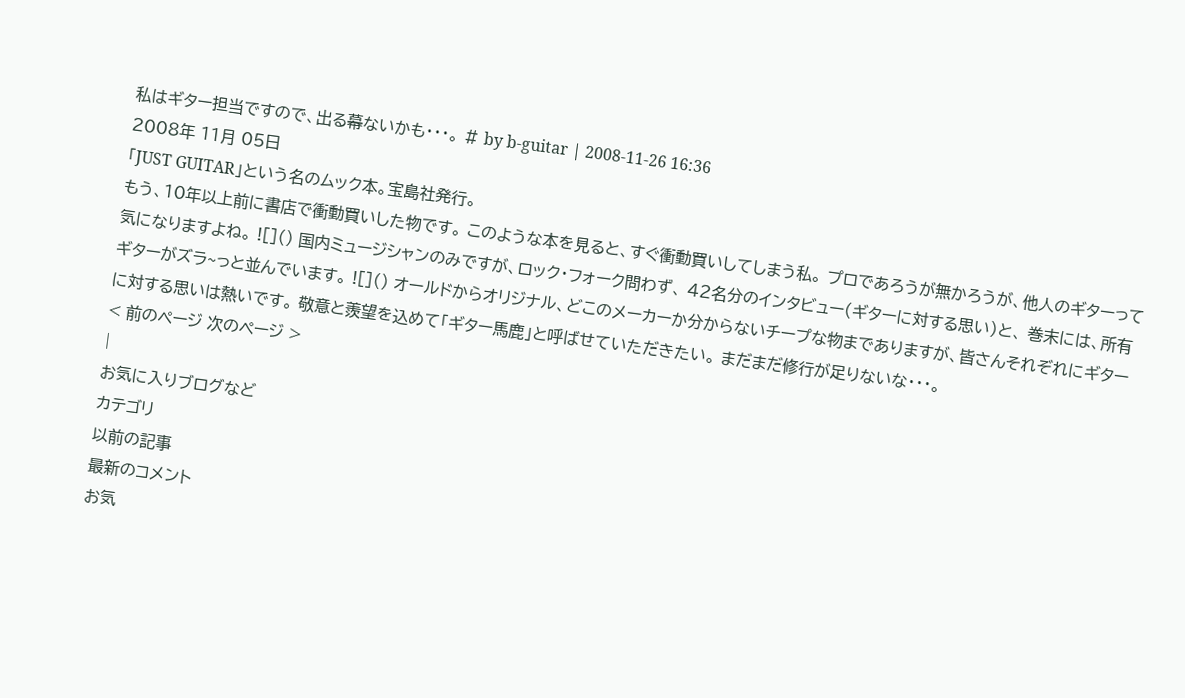私はギター担当ですので、出る幕ないかも・・・。 # by b-guitar | 2008-11-26 16:36
2008年 11月 05日
「JUST GUITAR」という名のムック本。宝島社発行。
もう、10年以上前に書店で衝動買いした物です。 このような本を見ると、すぐ衝動買いしてしまう私。 プロであろうが無かろうが、他人のギターって気になりますよね。 ![]() 国内ミュージシャンのみですが、ロック・フォーク問わず、 42名分のインタビュー(ギターに対する思い)と、 巻末には、所有ギターがズラ~っと並んでいます。 ![]() オールドからオリジナル、どこのメーカーか分からないチープな物までありますが、皆さんそれぞれにギターに対する思いは熱いです。 敬意と羨望を込めて「ギター馬鹿」と呼ばせていただきたい。 まだまだ修行が足りないな・・・。
< 前のページ 次のページ >
|
お気に入りブログなど
カテゴリ
以前の記事
最新のコメント
お気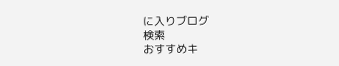に入りブログ
検索
おすすめキ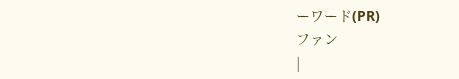ーワード(PR)
ファン
|